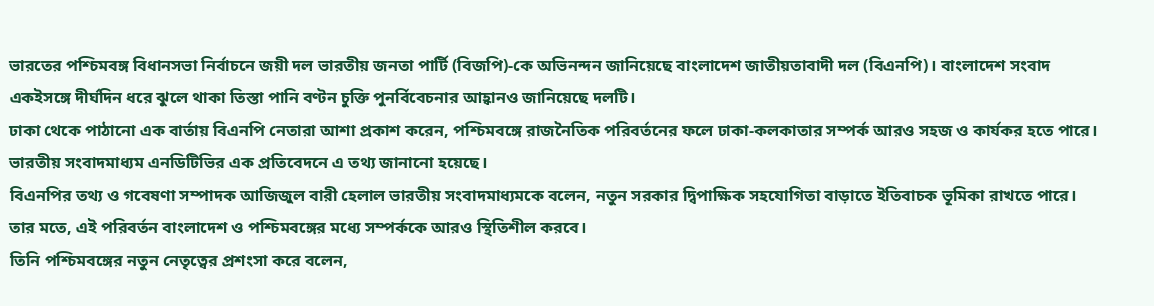ভারতের পশ্চিমবঙ্গ বিধানসভা নির্বাচনে জয়ী দল ভারতীয় জনতা পার্টি (বিজপি)-কে অভিনন্দন জানিয়েছে বাংলাদেশ জাতীয়তাবাদী দল (বিএনপি)। বাংলাদেশ সংবাদ
একইসঙ্গে দীর্ঘদিন ধরে ঝুলে থাকা তিস্তা পানি বণ্টন চুক্তি পুনর্বিবেচনার আহ্বানও জানিয়েছে দলটি।
ঢাকা থেকে পাঠানো এক বার্তায় বিএনপি নেতারা আশা প্রকাশ করেন, পশ্চিমবঙ্গে রাজনৈতিক পরিবর্তনের ফলে ঢাকা-কলকাতার সম্পর্ক আরও সহজ ও কার্যকর হতে পারে।
ভারতীয় সংবাদমাধ্যম এনডিটিভির এক প্রতিবেদনে এ তথ্য জানানো হয়েছে।
বিএনপির তথ্য ও গবেষণা সম্পাদক আজিজুল বারী হেলাল ভারতীয় সংবাদমাধ্যমকে বলেন, নতুন সরকার দ্বিপাক্ষিক সহযোগিতা বাড়াতে ইতিবাচক ভূমিকা রাখতে পারে। তার মতে, এই পরিবর্তন বাংলাদেশ ও পশ্চিমবঙ্গের মধ্যে সম্পর্ককে আরও স্থিতিশীল করবে।
তিনি পশ্চিমবঙ্গের নতুন নেতৃত্বের প্রশংসা করে বলেন,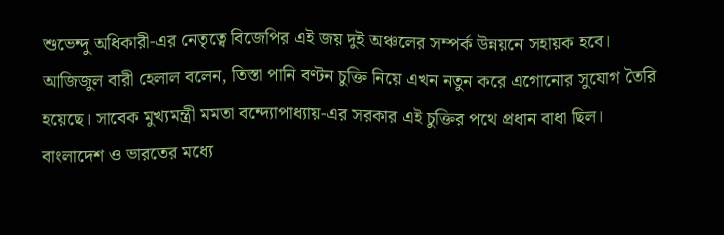শুভেন্দু অধিকারী-এর নেতৃত্বে বিজেপির এই জয় দুই অঞ্চলের সম্পর্ক উন্নয়নে সহায়ক হবে।
আজিজুল বারী হেলাল বলেন, তিস্তা পানি বণ্টন চুক্তি নিয়ে এখন নতুন করে এগোনোর সুযোগ তৈরি হয়েছে। সাবেক মুখ্যমন্ত্রী মমতা বন্দ্যোপাধ্যায়-এর সরকার এই চুক্তির পথে প্রধান বাধা ছিল।
বাংলাদেশ ও ভারতের মধ্যে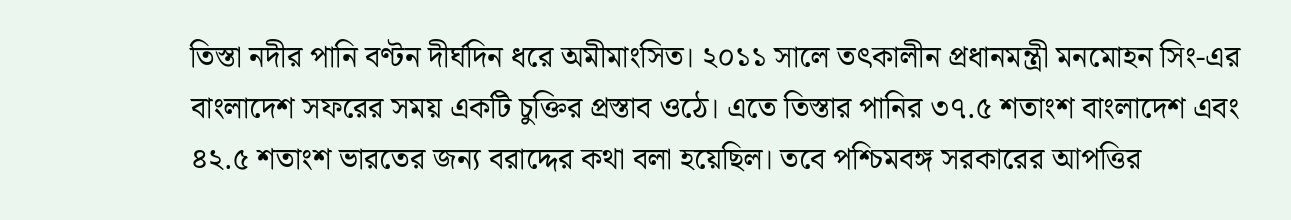তিস্তা নদীর পানি বণ্টন দীর্ঘদিন ধরে অমীমাংসিত। ২০১১ সালে তৎকালীন প্রধানমন্ত্রী মনমোহন সিং-এর বাংলাদেশ সফরের সময় একটি চুক্তির প্রস্তাব ওঠে। এতে তিস্তার পানির ৩৭.৫ শতাংশ বাংলাদেশ এবং ৪২.৫ শতাংশ ভারতের জন্য বরাদ্দের কথা বলা হয়েছিল। তবে পশ্চিমবঙ্গ সরকারের আপত্তির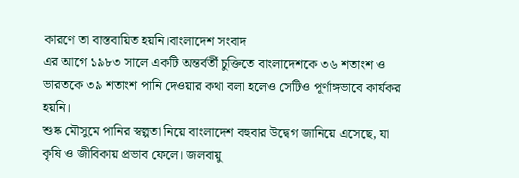কারণে তা বাস্তবায়িত হয়নি।বাংলাদেশ সংবাদ
এর আগে ১৯৮৩ সালে একটি অন্তর্বর্তী চুক্তিতে বাংলাদেশকে ৩৬ শতাংশ ও ভারতকে ৩৯ শতাংশ পানি দেওয়ার কথা বলা হলেও সেটিও পূর্ণাঙ্গভাবে কার্যকর হয়নি।
শুষ্ক মৌসুমে পানির স্বল্পতা নিয়ে বাংলাদেশ বহুবার উদ্বেগ জানিয়ে এসেছে, যা কৃষি ও জীবিকায় প্রভাব ফেলে। জলবায়ু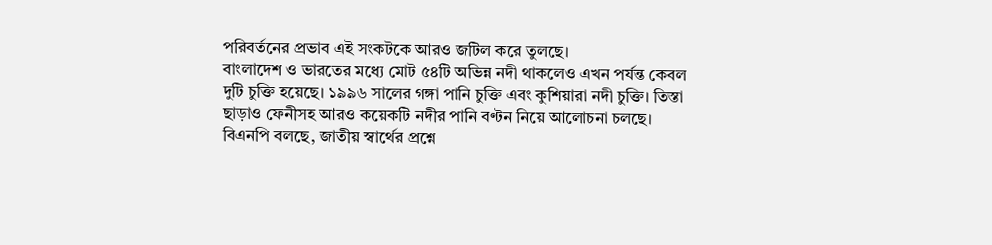পরিবর্তনের প্রভাব এই সংকটকে আরও জটিল করে তুলছে।
বাংলাদেশ ও ভারতের মধ্যে মোট ৫৪টি অভিন্ন নদী থাকলেও এখন পর্যন্ত কেবল দুটি চুক্তি হয়েছে। ১৯৯৬ সালের গঙ্গা পানি চুক্তি এবং কুশিয়ারা নদী চুক্তি। তিস্তা ছাড়াও ফেনীসহ আরও কয়েকটি নদীর পানি বণ্টন নিয়ে আলোচনা চলছে।
বিএনপি বলছে, জাতীয় স্বার্থের প্রশ্নে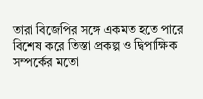তারা বিজেপির সঙ্গে একমত হতে পারে বিশেষ করে তিস্তা প্রকল্প ও দ্বিপাক্ষিক সম্পর্কের মতো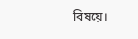বিষয়ে।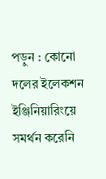পড়ুন : কোনো দলের ইলেকশন ইঞ্জিনিয়ারিংয়ে সমর্থন করেনি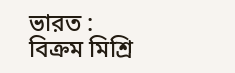ভারত : বিক্রম মিশ্রি